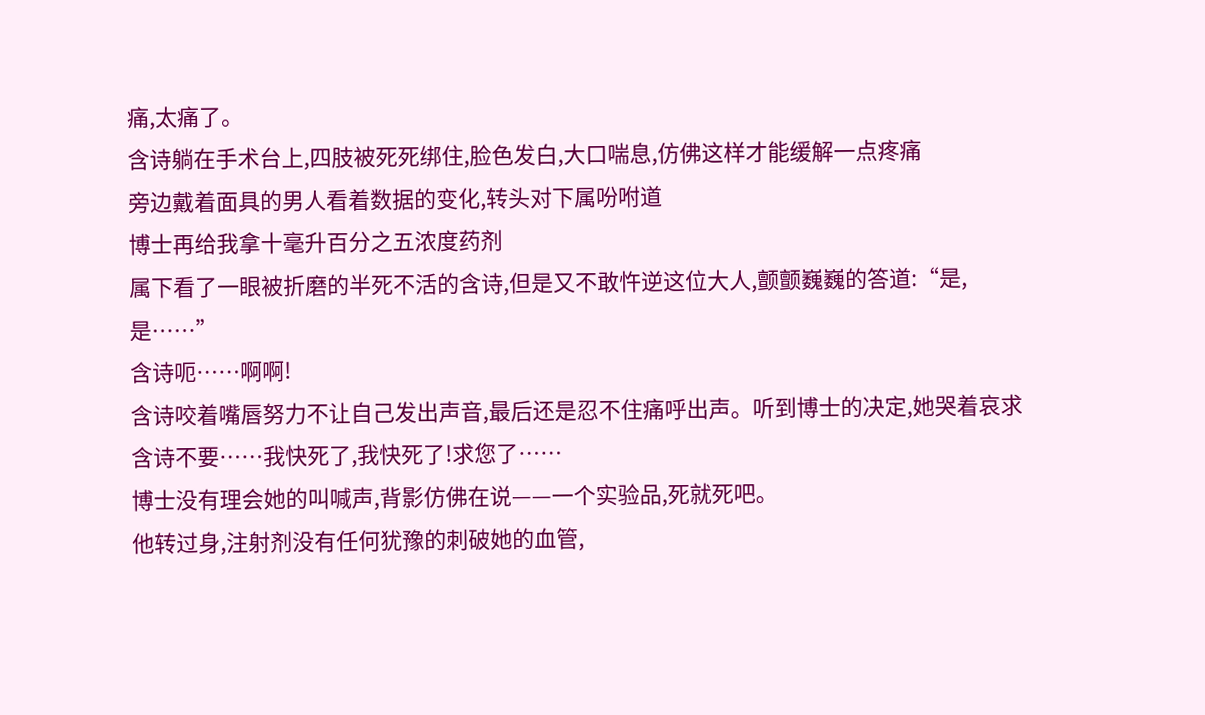痛,太痛了。
含诗躺在手术台上,四肢被死死绑住,脸色发白,大口喘息,仿佛这样才能缓解一点疼痛
旁边戴着面具的男人看着数据的变化,转头对下属吩咐道
博士再给我拿十毫升百分之五浓度药剂
属下看了一眼被折磨的半死不活的含诗,但是又不敢忤逆这位大人,颤颤巍巍的答道:“是,是……”
含诗呃……啊啊!
含诗咬着嘴唇努力不让自己发出声音,最后还是忍不住痛呼出声。听到博士的决定,她哭着哀求
含诗不要……我快死了,我快死了!求您了……
博士没有理会她的叫喊声,背影仿佛在说——一个实验品,死就死吧。
他转过身,注射剂没有任何犹豫的刺破她的血管,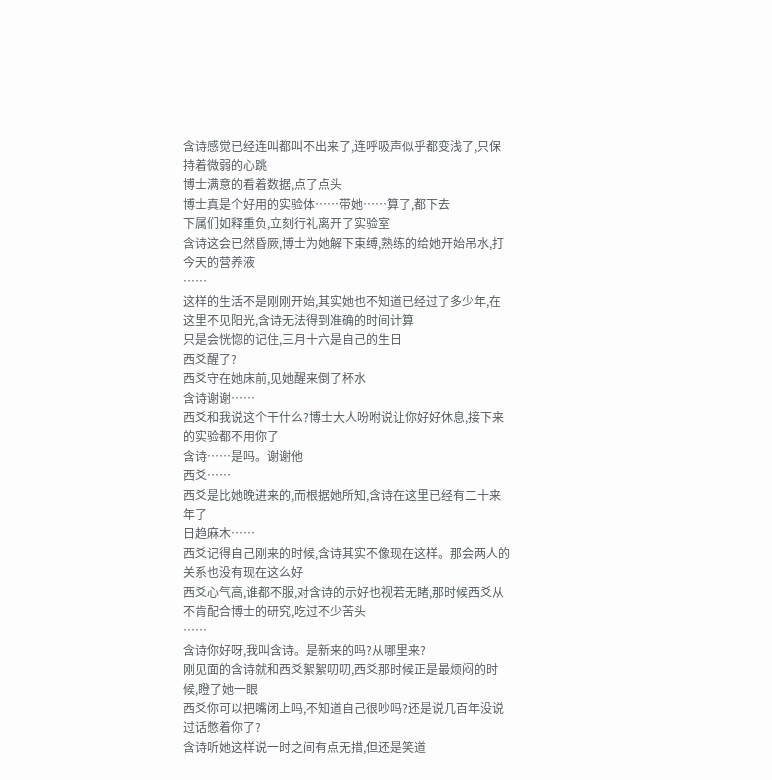含诗感觉已经连叫都叫不出来了,连呼吸声似乎都变浅了,只保持着微弱的心跳
博士满意的看着数据,点了点头
博士真是个好用的实验体……带她……算了,都下去
下属们如释重负,立刻行礼离开了实验室
含诗这会已然昏厥,博士为她解下束缚,熟练的给她开始吊水,打今天的营养液
……
这样的生活不是刚刚开始,其实她也不知道已经过了多少年,在这里不见阳光,含诗无法得到准确的时间计算
只是会恍惚的记住,三月十六是自己的生日
西爻醒了?
西爻守在她床前,见她醒来倒了杯水
含诗谢谢……
西爻和我说这个干什么?博士大人吩咐说让你好好休息,接下来的实验都不用你了
含诗……是吗。谢谢他
西爻……
西爻是比她晚进来的,而根据她所知,含诗在这里已经有二十来年了
日趋麻木……
西爻记得自己刚来的时候,含诗其实不像现在这样。那会两人的关系也没有现在这么好
西爻心气高,谁都不服,对含诗的示好也视若无睹,那时候西爻从不肯配合博士的研究,吃过不少苦头
……
含诗你好呀,我叫含诗。是新来的吗?从哪里来?
刚见面的含诗就和西爻絮絮叨叨,西爻那时候正是最烦闷的时候,瞪了她一眼
西爻你可以把嘴闭上吗,不知道自己很吵吗?还是说几百年没说过话憋着你了?
含诗听她这样说一时之间有点无措,但还是笑道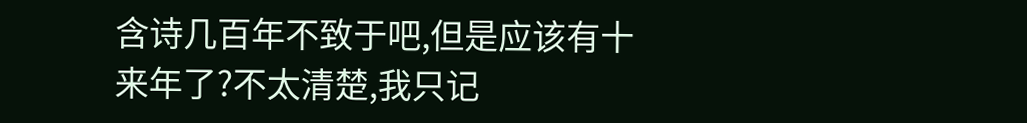含诗几百年不致于吧,但是应该有十来年了?不太清楚,我只记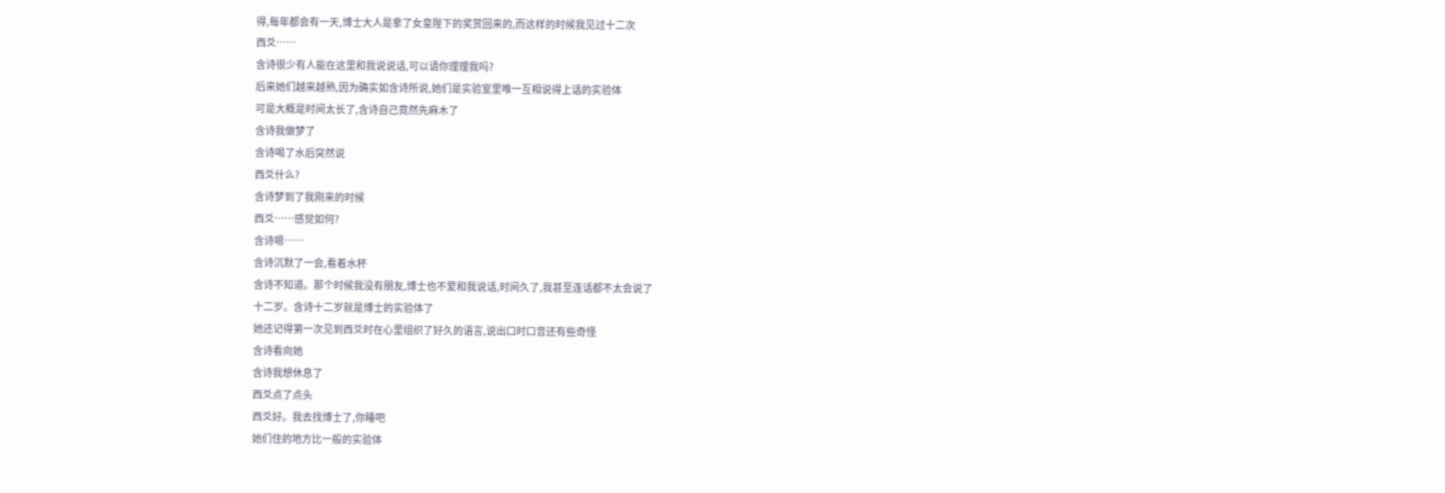得,每年都会有一天,博士大人是拿了女皇陛下的奖赏回来的,而这样的时候我见过十二次
西爻……
含诗很少有人能在这里和我说说话,可以请你理理我吗?
后来她们越来越熟,因为确实如含诗所说,她们是实验室里唯一互相说得上话的实验体
可是大概是时间太长了,含诗自己竟然先麻木了
含诗我做梦了
含诗喝了水后突然说
西爻什么?
含诗梦到了我刚来的时候
西爻……感觉如何?
含诗嗯……
含诗沉默了一会,看着水杯
含诗不知道。那个时候我没有朋友,博士也不爱和我说话,时间久了,我甚至连话都不太会说了
十二岁。含诗十二岁就是博士的实验体了
她还记得第一次见到西爻时在心里组织了好久的语言,说出口时口音还有些奇怪
含诗看向她
含诗我想休息了
西爻点了点头
西爻好。我去找博士了,你睡吧
她们住的地方比一般的实验体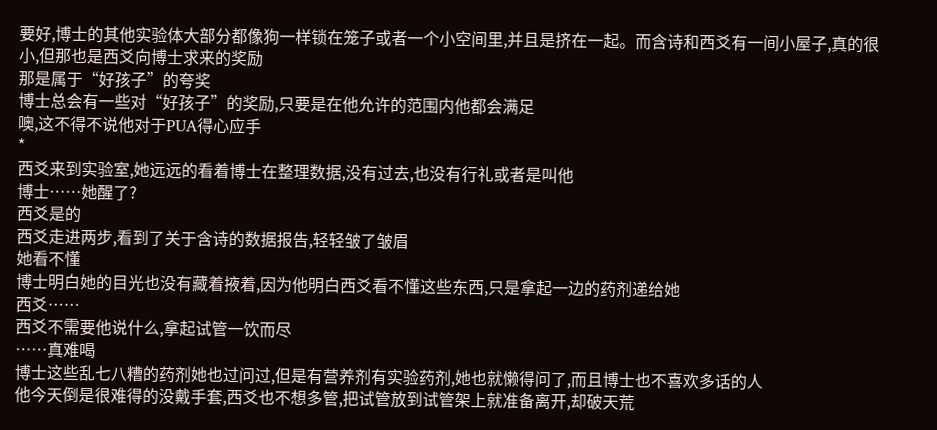要好,博士的其他实验体大部分都像狗一样锁在笼子或者一个小空间里,并且是挤在一起。而含诗和西爻有一间小屋子,真的很小,但那也是西爻向博士求来的奖励
那是属于“好孩子”的夸奖
博士总会有一些对“好孩子”的奖励,只要是在他允许的范围内他都会满足
噢,这不得不说他对于PUA得心应手
*
西爻来到实验室,她远远的看着博士在整理数据,没有过去,也没有行礼或者是叫他
博士……她醒了?
西爻是的
西爻走进两步,看到了关于含诗的数据报告,轻轻皱了皱眉
她看不懂
博士明白她的目光也没有藏着掖着,因为他明白西爻看不懂这些东西,只是拿起一边的药剂递给她
西爻……
西爻不需要他说什么,拿起试管一饮而尽
……真难喝
博士这些乱七八糟的药剂她也过问过,但是有营养剂有实验药剂,她也就懒得问了,而且博士也不喜欢多话的人
他今天倒是很难得的没戴手套,西爻也不想多管,把试管放到试管架上就准备离开,却破天荒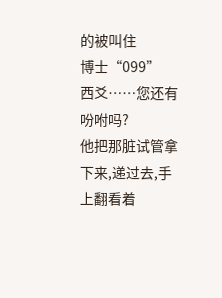的被叫住
博士“099”
西爻……您还有吩咐吗?
他把那脏试管拿下来,递过去,手上翻看着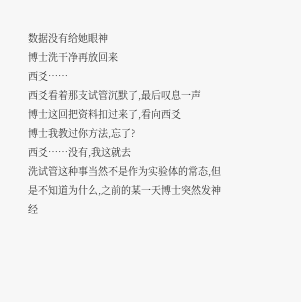数据没有给她眼神
博士洗干净再放回来
西爻……
西爻看着那支试管沉默了,最后叹息一声
博士这回把资料扣过来了,看向西爻
博士我教过你方法,忘了?
西爻……没有,我这就去
洗试管这种事当然不是作为实验体的常态,但是不知道为什么,之前的某一天博士突然发神经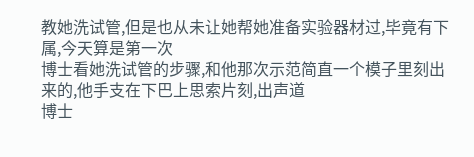教她洗试管,但是也从未让她帮她准备实验器材过,毕竟有下属,今天算是第一次
博士看她洗试管的步骤,和他那次示范简直一个模子里刻出来的,他手支在下巴上思索片刻,出声道
博士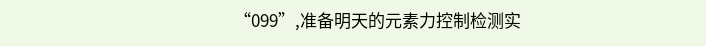“099”,准备明天的元素力控制检测实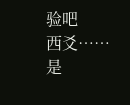验吧
西爻……是